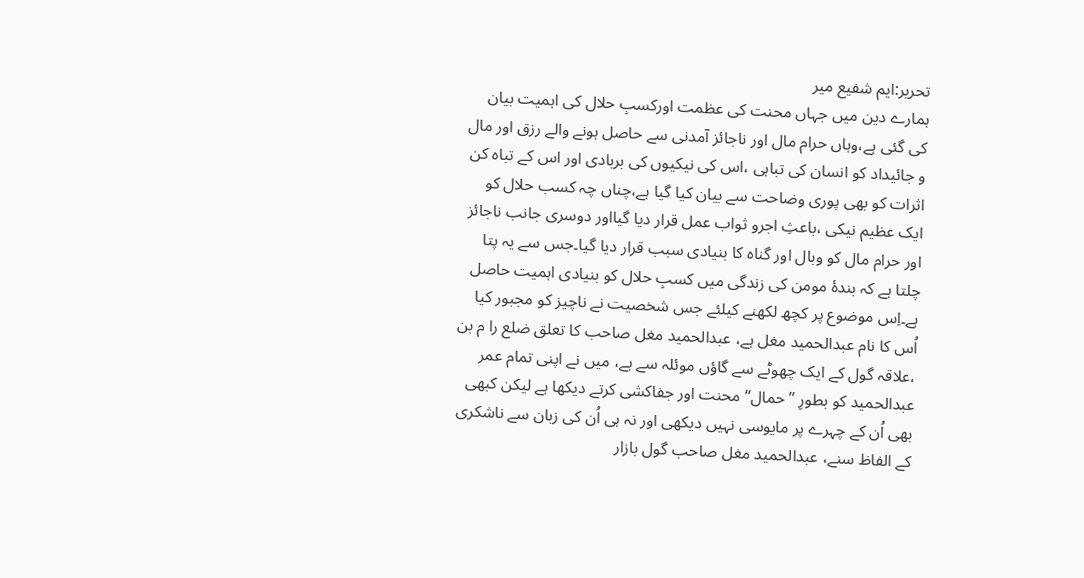تحریر:ایم شفیع میر
ہمارے دین میں جہاں محنت کی عظمت اورکسبِ حلال کی اہمیت بیان کی گئی ہے،وہاں حرام مال اور ناجائز آمدنی سے حاصل ہونے والے رزق اور مال و جائیداد کو انسان کی تباہی ،اس کی نیکیوں کی بربادی اور اس کے تباہ کن اثرات کو بھی پوری وضاحت سے بیان کیا گیا ہے،چناں چہ کسب حلال کو ایک عظیم نیکی ،باعثِ اجرو ثواب عمل قرار دیا گیااور دوسری جانب ناجائز اور حرام مال کو وبال اور گناہ کا بنیادی سبب قرار دیا گیا۔جس سے یہ پتا چلتا ہے کہ بندۂ مومن کی زندگی میں کسبِ حلال کو بنیادی اہمیت حاصل ہے۔اِس موضوع پر کچھ لکھنے کیلئے جس شخصیت نے ناچیز کو مجبور کیا اُس کا نام عبدالحمید مغل ہے، عبدالحمید مغل صاحب کا تعلق ضلع را م بن ،علاقہ گول کے ایک چھوٹے سے گاؤں موئلہ سے ہے، میں نے اپنی تمام عمر عبدالحمید کو بطورِ ’’حمال‘‘محنت اور جفاکشی کرتے دیکھا ہے لیکن کبھی بھی اُن کے چہرے پر مایوسی نہیں دیکھی اور نہ ہی اُن کی زبان سے ناشکری کے الفاظ سنے، عبدالحمید مغل صاحب گول بازار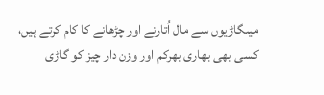میںگاڑیوں سے مال اُتارنے اور چڑھانے کا کام کرتے ہیں، کسی بھی بھاری بھرکم اور وزن دار چیز کو گاڑی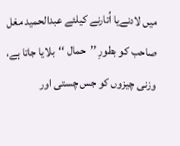میں لادنےیا اُتارنے کیلئے عبدالحمید مغل صاحب کو بطورِ ’’حمال ‘‘بلایا جاتا ہے، وزنی چیزوں کو جس چستی اور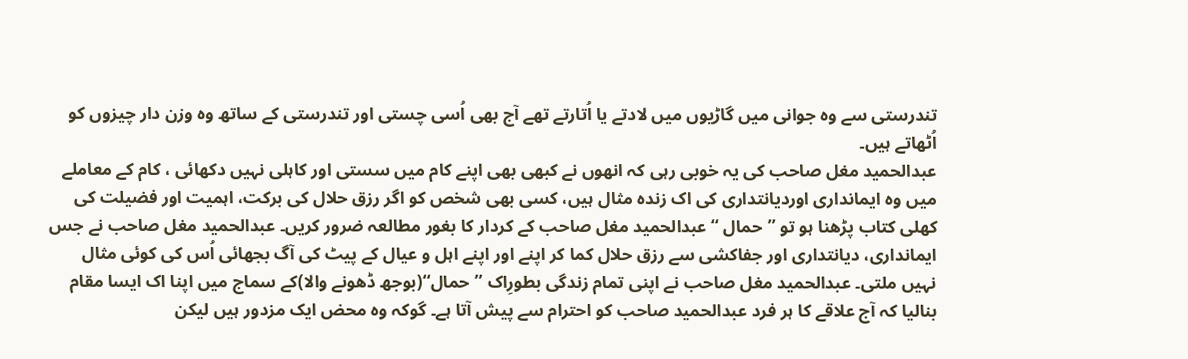تندرستی سے وہ جوانی میں گاڑیوں میں لادتے یا اُتارتے تھے آج بھی اُسی چستی اور تندرستی کے ساتھ وہ وزن دار چیزوں کو اُٹھاتے ہیں۔
عبدالحمید مغل صاحب کی یہ خوبی رہی کہ انھوں نے کبھی بھی اپنے کام میں سستی اور کاہلی نہیں دکھائی ، کام کے معاملے میں وہ ایمانداری اوردیانتداری کی اک زندہ مثال ہیں، کسی بھی شخص کو اگر رزق حلال کی برکت، اہمیت اور فضیلت کی کھلی کتاب پڑھنا ہو تو ’’حمال ‘‘عبدالحمید مغل صاحب کے کردار کا بغور مطالعہ ضرور کریں۔ عبدالحمید مغل صاحب نے جس ایمانداری، دیانتداری اور جفاکشی سے رزق حلال کما کر اپنے اور اپنے اہل و عیال کے پیٹ کی آگ بجھائی اُس کی کوئی مثال نہیں ملتی۔ عبدالحمید مغل صاحب نے اپنی تمام زندگی بطورِاک ’’حمال‘‘(بوجھ ڈھونے والا)کے سماج میں اپنا اک ایسا مقام بنالیا کہ آج علاقے کا ہر فرد عبدالحمید صاحب کو احترام سے پیش آتا ہے۔ گوکہ وہ محض ایک مزدور ہیں لیکن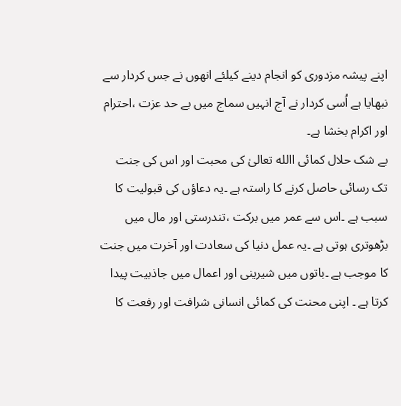اپنے پیشہ مزدوری کو انجام دینے کیلئے انھوں نے جس کردار سے نبھایا ہے اُسی کردار نے آج انہیں سماج میں بے حد عزت ،احترام اور اکرام بخشا ہے۔
بے شک حلال کمائی االله تعالیٰ کی محبت اور اس کی جنت تک رسائی حاصل کرنے کا راستہ ہے ۔یہ دعاؤں کی قبولیت کا سبب ہے ۔اس سے عمر میں برکت ،تندرستی اور مال میں بڑھوتری ہوتی ہے ۔یہ عمل دنیا کی سعادت اور آخرت میں جنت کا موجب ہے ۔باتوں میں شیرینی اور اعمال میں جاذبیت پیدا کرتا ہے ۔ اپنی محنت کی کمائی انسانی شرافت اور رفعت کا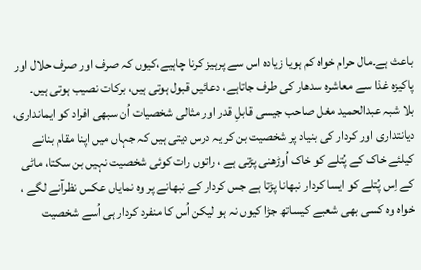باعث ہے۔مال حرام خواہ کم ہویا زیادہ اس سے پرہیز کرنا چاہیے،کیوں کہ صرف اور صرف حلال اور پاکیزہ غذا سے معاشرہ سدھار کی طرف جاتاہے، دعائیں قبول ہوتی ہیں، برکات نصیب ہوتی ہیں۔
بلا شبہ عبدالحمید مغل صاحب جیسی قابلِ قدر اور مثالی شخصیات اُن سبھی افراد کو ایمانداری، دیانتداری اور کردار کی بنیاد پر شخصیت بن کر یہ درس دیتی ہیں کہ جہاں میں اپنا مقام بنانے کیلئے خاک کے پُتلے کو خاک اُوڑھنی پڑتی ہے ، راتوں رات کوئی شخصیت نہیں بن سکتا، ماٹی کے اِس پُتلے کو ایسا کردار نبھانا پڑتا ہے جس کردار کے نبھانے پر وہ نمایاں عکس نظرآنے لگے ، خواہ وہ کسی بھی شعبے کیساتھ جڑا کیوں نہ ہو لیکن اُس کا منفرد کردار ہی اُسے شخصیت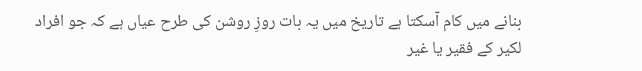بنانے میں کام آسکتا ہے تاریخ میں یہ بات روزِ روشن کی طرح عیاں ہے کہ جو افراد لکیر کے فقیر یا غیر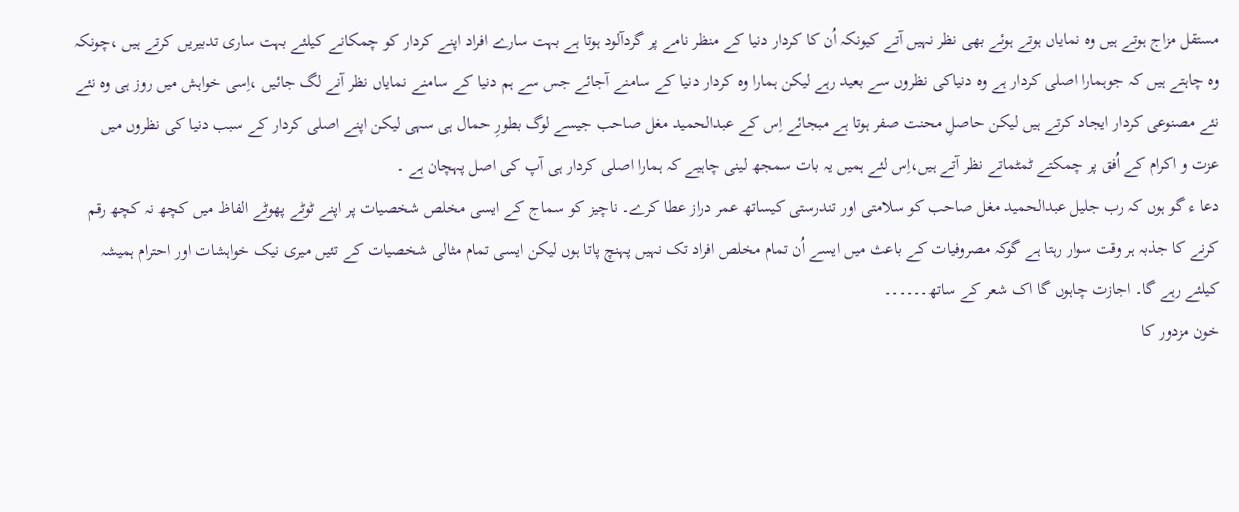مستقل مزاج ہوتے ہیں وہ نمایاں ہوتے ہوئے بھی نظر نہیں آتے کیونکہ اُن کا کردار دنیا کے منظر نامے پر گردآلود ہوتا ہے بہت سارے افراد اپنے کردار کو چمکانے کیلئے بہت ساری تدبیریں کرتے ہیں ،چونکہ وہ چاہتے ہیں کہ جوہمارا اصلی کردار ہے وہ دنیاکی نظروں سے بعید رہے لیکن ہمارا وہ کردار دنیا کے سامنے آجائے جس سے ہم دنیا کے سامنے نمایاں نظر آنے لگ جائیں ،اِسی خواہش میں روز ہی وہ نئے نئے مصنوعی کردار ایجاد کرتے ہیں لیکن حاصلِ محنت صفر ہوتا ہے مبجائے اِس کے عبدالحمید مغل صاحب جیسے لوگ بطورِ حمال ہی سہی لیکن اپنے اصلی کردار کے سبب دنیا کی نظروں میں عزت و اکرام کے اُفق پر چمکتے ٹمٹماتے نظر آتے ہیں،اِس لئے ہمیں یہ بات سمجھ لینی چاہیے کہ ہمارا اصلی کردار ہی آپ کی اصل پہچان ہے ۔
دعا ء گو ہوں کہ رب جلیل عبدالحمید مغل صاحب کو سلامتی اور تندرستی کیساتھ عمر دراز عطا کرے۔ ناچیز کو سماج کے ایسی مخلص شخصیات پر اپنے ٹوٹے پھوٹے الفاظ میں کچھ نہ کچھ رقم کرنے کا جذبہ ہر وقت سوار رہتا ہے گوکہ مصروفیات کے باعث میں ایسے اُن تمام مخلص افراد تک نہیں پہنچ پاتا ہوں لیکن ایسی تمام مثالی شخصیات کے تئیں میری نیک خواہشات اور احترام ہمیشہ کیلئے رہے گا۔ اجازت چاہوں گا اک شعر کے ساتھ۔۔۔۔۔۔
خون مزدور کا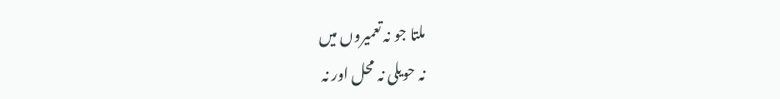ملتا جو نہ تعمیروں میں
نہ حویلی نہ محل اور نہ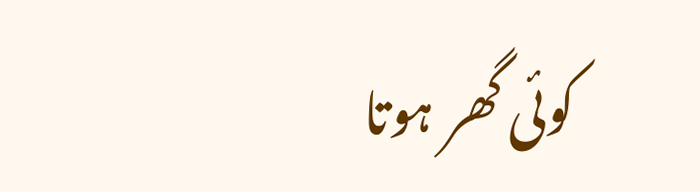کوئی گھر ہوتا